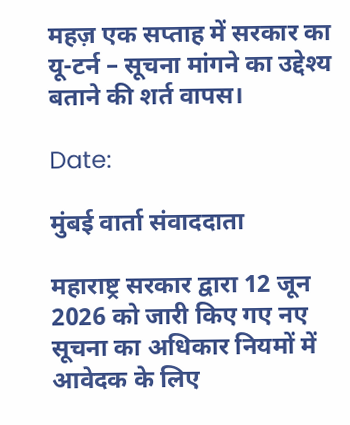महज़ एक सप्ताह में सरकार का यू-टर्न – सूचना मांगने का उद्देश्य बताने की शर्त वापस।

Date:

मुंबई वार्ता संवाददाता

महाराष्ट्र सरकार द्वारा 12 जून 2026 को जारी किए गए नए सूचना का अधिकार नियमों में आवेदक के लिए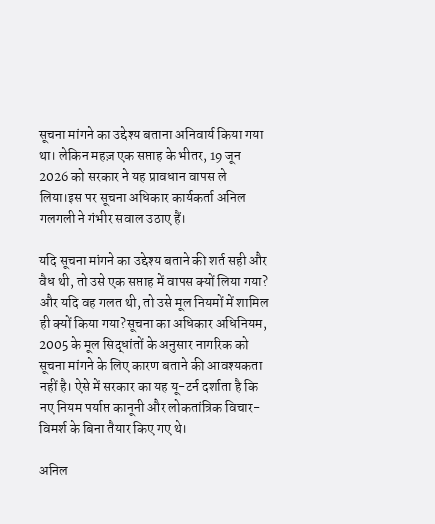सूचना मांगने का उद्देश्य बताना अनिवार्य किया गया था। लेकिन महज़ एक सप्ताह के भीतर, 19 जून 2026 को सरकार ने यह प्रावधान वापस ले लिया।इस पर सूचना अधिकार कार्यकर्ता अनिल गलगली ने गंभीर सवाल उठाए हैं।

यदि सूचना मांगने का उद्देश्य बताने की शर्त सही और वैध थी, तो उसे एक सप्ताह में वापस क्यों लिया गया? और यदि वह गलत थी, तो उसे मूल नियमों में शामिल ही क्यों किया गया?सूचना का अधिकार अधिनियम, 2005 के मूल सिद्धांतों के अनुसार नागरिक को सूचना मांगने के लिए कारण बताने की आवश्यकता नहीं है। ऐसे में सरकार का यह यू-टर्न दर्शाता है कि नए नियम पर्याप्त कानूनी और लोकतांत्रिक विचार-विमर्श के बिना तैयार किए गए थे।

अनिल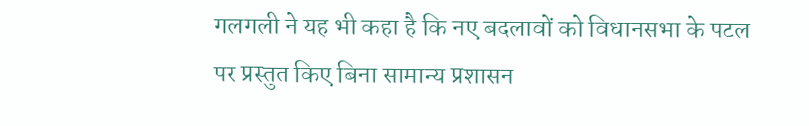गलगली ने यह भी कहा है कि नए बदलावों को विधानसभा के पटल पर प्रस्तुत किए बिना सामान्य प्रशासन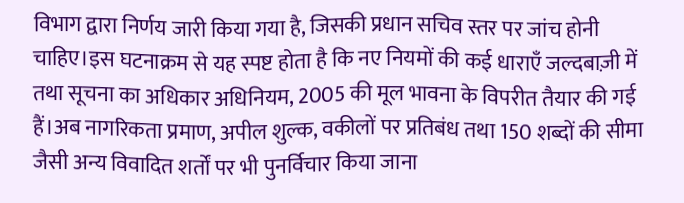विभाग द्वारा निर्णय जारी किया गया है, जिसकी प्रधान सचिव स्तर पर जांच होनी चाहिए।इस घटनाक्रम से यह स्पष्ट होता है कि नए नियमों की कई धाराएँ जल्दबाज़ी में तथा सूचना का अधिकार अधिनियम, 2005 की मूल भावना के विपरीत तैयार की गई हैं।अब नागरिकता प्रमाण, अपील शुल्क, वकीलों पर प्रतिबंध तथा 150 शब्दों की सीमा जैसी अन्य विवादित शर्तों पर भी पुनर्विचार किया जाना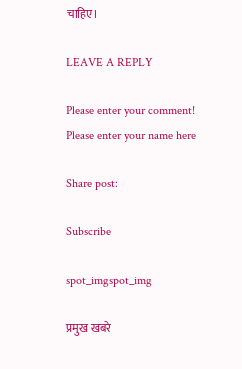चाहिए।

LEAVE A REPLY

Please enter your comment!
Please enter your name here

Share post:

Subscribe

spot_imgspot_img

प्रमुख खबरे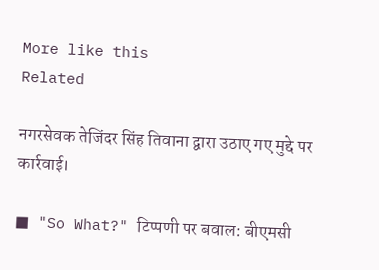More like this
Related

नगरसेवक तेजिंदर सिंह तिवाना द्वारा उठाए गए मुद्दे पर कार्रवाई।

■ "So What?" टिप्पणी पर बवाल: बीएमसी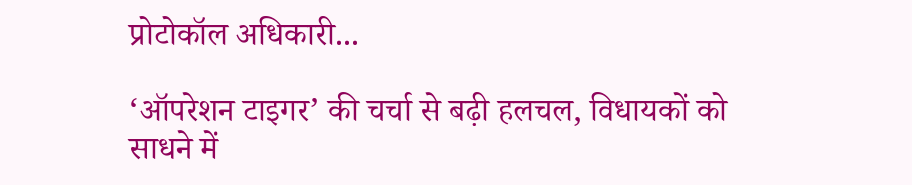प्रोटोकॉल अधिकारी...

‘ऑपरेशन टाइगर’ की चर्चा से बढ़ी हलचल, विधायकों को साधने में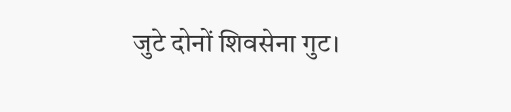जुटे दोनों शिवसेना गुट।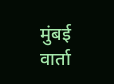मुंबई वार्ता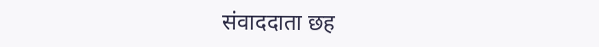संवाददाता छह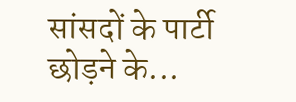सांसदों के पार्टी छोड़ने के...